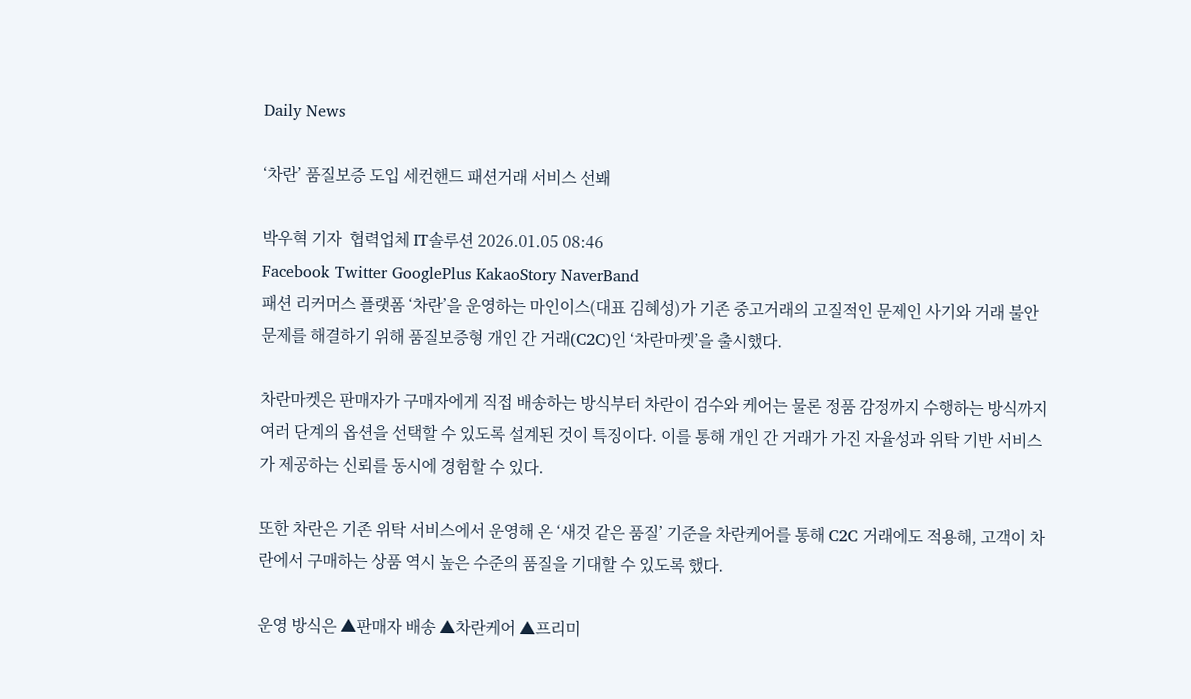Daily News

‘차란’ 품질보증 도입 세컨핸드 패션거래 서비스 선봬

박우혁 기자  협력업체 IT솔루션 2026.01.05 08:46
Facebook Twitter GooglePlus KakaoStory NaverBand
패션 리커머스 플랫폼 ‘차란’을 운영하는 마인이스(대표 김혜성)가 기존 중고거래의 고질적인 문제인 사기와 거래 불안 문제를 해결하기 위해 품질보증형 개인 간 거래(C2C)인 ‘차란마켓’을 출시했다.

차란마켓은 판매자가 구매자에게 직접 배송하는 방식부터 차란이 검수와 케어는 물론 정품 감정까지 수행하는 방식까지 여러 단계의 옵션을 선택할 수 있도록 설계된 것이 특징이다. 이를 통해 개인 간 거래가 가진 자율성과 위탁 기반 서비스가 제공하는 신뢰를 동시에 경험할 수 있다.

또한 차란은 기존 위탁 서비스에서 운영해 온 ‘새것 같은 품질’ 기준을 차란케어를 통해 C2C 거래에도 적용해, 고객이 차란에서 구매하는 상품 역시 높은 수준의 품질을 기대할 수 있도록 했다.

운영 방식은 ▲판매자 배송 ▲차란케어 ▲프리미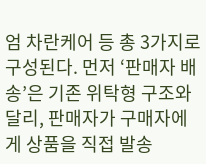엄 차란케어 등 총 3가지로 구성된다. 먼저 ‘판매자 배송’은 기존 위탁형 구조와 달리, 판매자가 구매자에게 상품을 직접 발송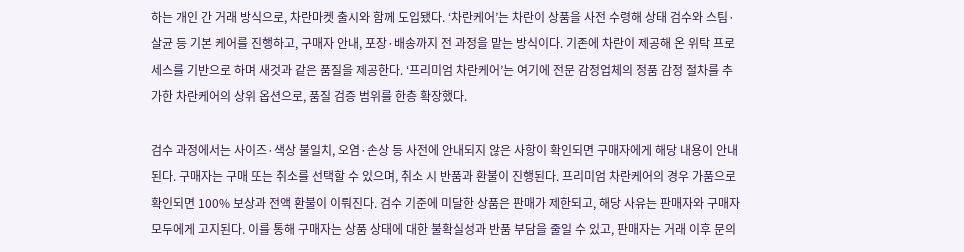하는 개인 간 거래 방식으로, 차란마켓 출시와 함께 도입됐다. ‘차란케어’는 차란이 상품을 사전 수령해 상태 검수와 스팀·살균 등 기본 케어를 진행하고, 구매자 안내, 포장·배송까지 전 과정을 맡는 방식이다. 기존에 차란이 제공해 온 위탁 프로세스를 기반으로 하며 새것과 같은 품질을 제공한다. ‘프리미엄 차란케어’는 여기에 전문 감정업체의 정품 감정 절차를 추가한 차란케어의 상위 옵션으로, 품질 검증 범위를 한층 확장했다.

검수 과정에서는 사이즈·색상 불일치, 오염·손상 등 사전에 안내되지 않은 사항이 확인되면 구매자에게 해당 내용이 안내된다. 구매자는 구매 또는 취소를 선택할 수 있으며, 취소 시 반품과 환불이 진행된다. 프리미엄 차란케어의 경우 가품으로 확인되면 100% 보상과 전액 환불이 이뤄진다. 검수 기준에 미달한 상품은 판매가 제한되고, 해당 사유는 판매자와 구매자 모두에게 고지된다. 이를 통해 구매자는 상품 상태에 대한 불확실성과 반품 부담을 줄일 수 있고, 판매자는 거래 이후 문의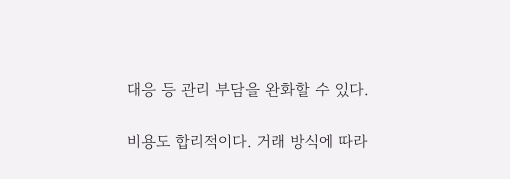대응 등 관리 부담을 완화할 수 있다.

비용도 합리적이다. 거래 방식에 따라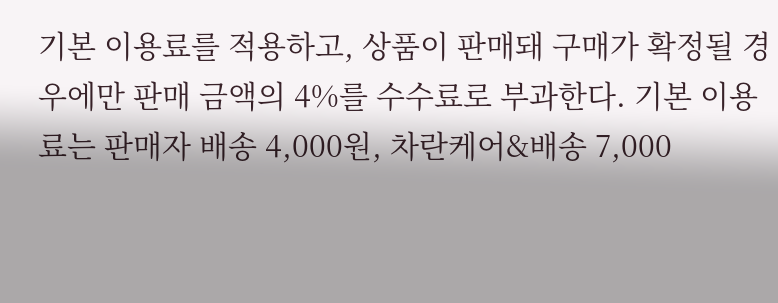기본 이용료를 적용하고, 상품이 판매돼 구매가 확정될 경우에만 판매 금액의 4%를 수수료로 부과한다. 기본 이용료는 판매자 배송 4,000원, 차란케어&배송 7,000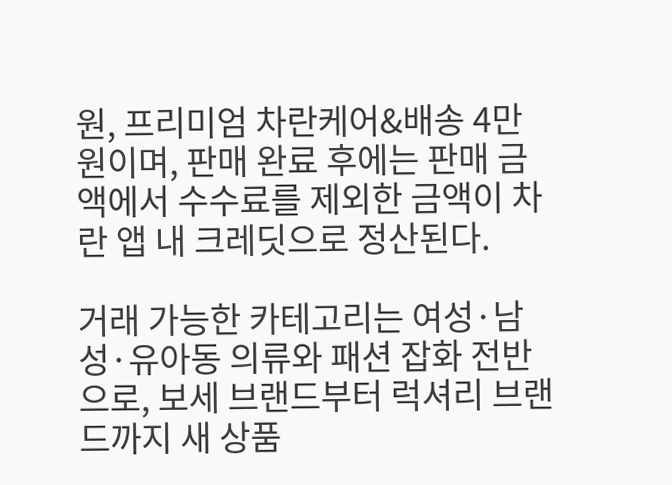원, 프리미엄 차란케어&배송 4만원이며, 판매 완료 후에는 판매 금액에서 수수료를 제외한 금액이 차란 앱 내 크레딧으로 정산된다.

거래 가능한 카테고리는 여성·남성·유아동 의류와 패션 잡화 전반으로, 보세 브랜드부터 럭셔리 브랜드까지 새 상품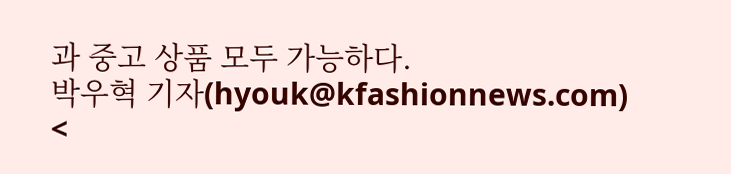과 중고 상품 모두 가능하다.
박우혁 기자(hyouk@kfashionnews.com)
<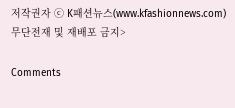저작권자 ⓒ K패션뉴스(www.kfashionnews.com) 무단전재 및 재배포 금지>

Comments